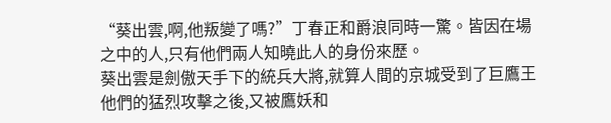“葵出雲,啊,他叛變了嗎?”丁春正和爵浪同時一驚。皆因在場之中的人,只有他們兩人知曉此人的身份來歷。
葵出雲是劍傲天手下的統兵大將,就算人間的京城受到了巨鷹王他們的猛烈攻擊之後,又被鷹妖和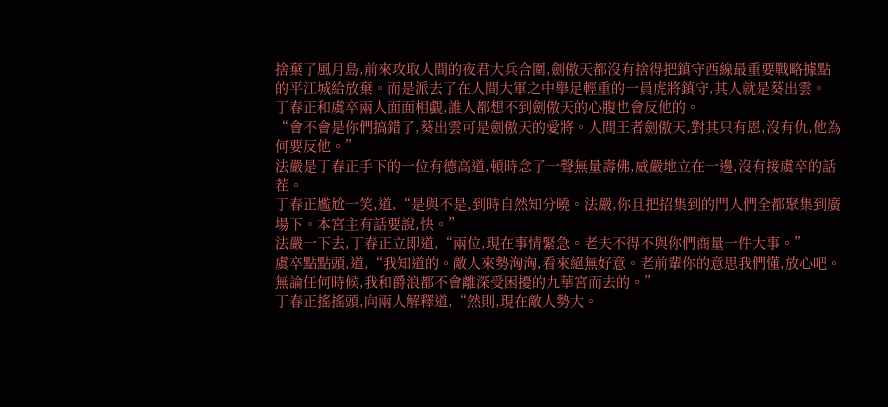捨棄了風月島,前來攻取人間的夜君大兵合圍,劍傲天都沒有捨得把鎮守西線最重要戰略據點的平江城給放棄。而是派去了在人間大軍之中舉足輕重的一員虎將鎮守,其人就是葵出雲。
丁春正和虞卒兩人面面相覷,誰人都想不到劍傲天的心腹也會反他的。
“會不會是你們搞錯了,葵出雲可是劍傲天的愛將。人間王者劍傲天,對其只有恩,沒有仇,他為何要反他。”
法嚴是丁春正手下的一位有德高道,頓時念了一聲無量壽佛,威嚴地立在一邊,沒有接虞卒的話茬。
丁春正尷尬一笑,道,“是與不是,到時自然知分曉。法嚴,你且把招集到的門人們全都聚集到廣場下。本宮主有話要說,快。”
法嚴一下去,丁春正立即道,“兩位,現在事情緊急。老夫不得不與你們商量一件大事。”
虞卒點點頭,道,“我知道的。敵人來勢洶洶,看來絕無好意。老前輩你的意思我們懂,放心吧。無論任何時候,我和爵浪都不會離深受困擾的九華宮而去的。”
丁春正搖搖頭,向兩人解釋道,“然則,現在敵人勢大。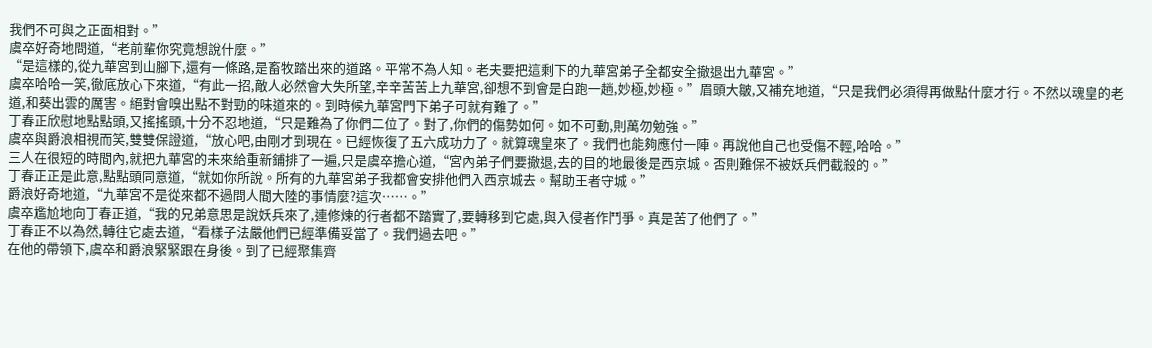我們不可與之正面相對。”
虞卒好奇地問道,“老前輩你究竟想說什麼。”
“是這樣的,從九華宮到山腳下,還有一條路,是畜牧踏出來的道路。平常不為人知。老夫要把這剩下的九華宮弟子全都安全撤退出九華宮。”
虞卒哈哈一笑,徹底放心下來道,“有此一招,敵人必然會大失所望,辛辛苦苦上九華宮,卻想不到會是白跑一趟,妙極,妙極。”眉頭大皺,又補充地道,“只是我們必須得再做點什麼才行。不然以魂皇的老道,和葵出雲的厲害。絕對會嗅出點不對勁的味道來的。到時候九華宮門下弟子可就有難了。”
丁春正欣慰地點點頭,又搖搖頭,十分不忍地道,“只是難為了你們二位了。對了,你們的傷勢如何。如不可動,則萬勿勉強。”
虞卒與爵浪相視而笑,雙雙保證道,“放心吧,由剛才到現在。已經恢復了五六成功力了。就算魂皇來了。我們也能夠應付一陣。再說他自己也受傷不輕,哈哈。”
三人在很短的時間內,就把九華宮的未來給重新鋪排了一遍,只是虞卒擔心道,“宮內弟子們要撤退,去的目的地最後是西京城。否則難保不被妖兵們截殺的。”
丁春正正是此意,點點頭同意道,“就如你所說。所有的九華宮弟子我都會安排他們入西京城去。幫助王者守城。”
爵浪好奇地道,“九華宮不是從來都不過問人間大陸的事情麼?這次……。”
虞卒尷尬地向丁春正道,“我的兄弟意思是說妖兵來了,連修煉的行者都不踏實了,要轉移到它處,與入侵者作鬥爭。真是苦了他們了。”
丁春正不以為然,轉往它處去道,“看樣子法嚴他們已經準備妥當了。我們過去吧。”
在他的帶領下,虞卒和爵浪緊緊跟在身後。到了已經聚集齊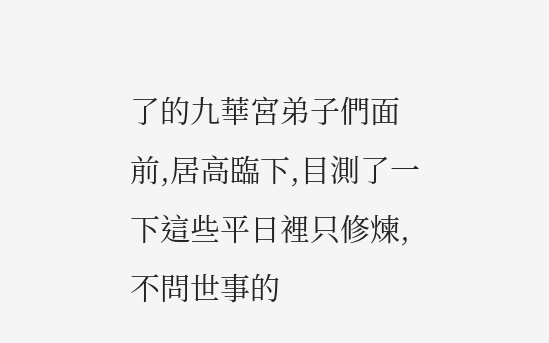了的九華宮弟子們面前,居高臨下,目測了一下這些平日裡只修煉,不問世事的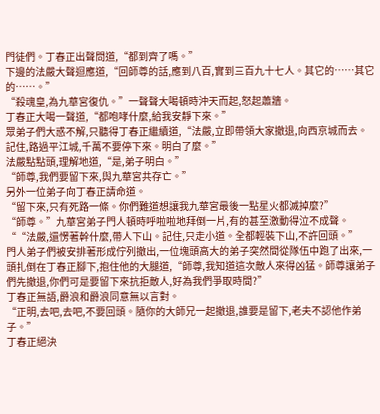門徒們。丁春正出聲問道,“都到齊了嗎。”
下邊的法嚴大聲迴應道,“回師尊的話,應到八百,實到三百九十七人。其它的……其它的……。”
“殺魂皇,為九華宮復仇。”一聲聲大喝頓時沖天而起,怒起蕭牆。
丁春正大喝一聲道,“都咆哮什麼,給我安靜下來。”
眾弟子們大惑不解,只聽得丁春正繼續道,“法嚴,立即帶領大家撤退,向西京城而去。記住,路過平江城,千萬不要停下來。明白了麼。”
法嚴點點頭,理解地道,“是,弟子明白。”
“師尊,我們要留下來,與九華宮共存亡。”
另外一位弟子向丁春正請命道。
“留下來,只有死路一條。你們難道想讓我九華宮最後一點星火都滅掉麼?”
“師尊。”九華宮弟子門人頓時呼啦啦地拜倒一片,有的甚至激動得泣不成聲。
““法嚴,還愣著幹什麼,帶人下山。記住,只走小道。全都輕裝下山,不許回頭。”
門人弟子們被安排著形成佇列撤出,一位塊頭高大的弟子突然間從隊伍中跑了出來,一頭扎倒在丁春正腳下,抱住他的大腿道,“師尊,我知道這次敵人來得凶猛。師尊讓弟子們先撤退,你們可是要留下來抗拒敵人,好為我們爭取時間?”
丁春正無語,爵浪和爵浪同意無以言對。
“正明,去吧,去吧,不要回頭。隨你的大師兄一起撤退,誰要是留下,老夫不認他作弟子。”
丁春正絕決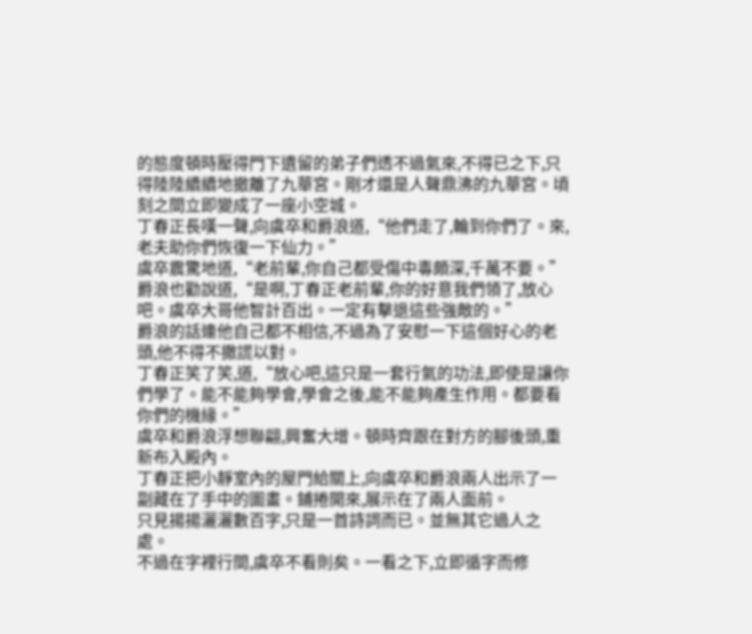的態度頓時壓得門下遺留的弟子們透不過氣來,不得已之下,只得陸陸續續地撤離了九華宮。剛才還是人聲鼎沸的九華宮。頃刻之間立即變成了一座小空城。
丁春正長嘆一聲,向虞卒和爵浪道,“他們走了,輪到你們了。來,老夫助你們恢復一下仙力。”
虞卒震驚地道,“老前輩,你自己都受傷中毒頗深,千萬不要。”
爵浪也勸說道,“是啊,丁春正老前輩,你的好意我們領了,放心吧。虞卒大哥他智計百出。一定有擊退這些強敵的。”
爵浪的話連他自己都不相信,不過為了安慰一下這個好心的老頭,他不得不撒謊以對。
丁春正笑了笑,道,“放心吧,這只是一套行氣的功法,即使是讓你們學了。能不能夠學會,學會之後,能不能夠產生作用。都要看你們的機緣。”
虞卒和爵浪浮想聯翩,興奮大增。頓時齊跟在對方的腳後頭,重新布入殿內。
丁春正把小靜室內的屋門給關上,向虞卒和爵浪兩人出示了一副藏在了手中的圖畫。鋪捲開來,展示在了兩人面前。
只見揚揚灑灑數百字,只是一首詩詞而已。並無其它過人之處。
不過在字裡行間,虞卒不看則矣。一看之下,立即循字而修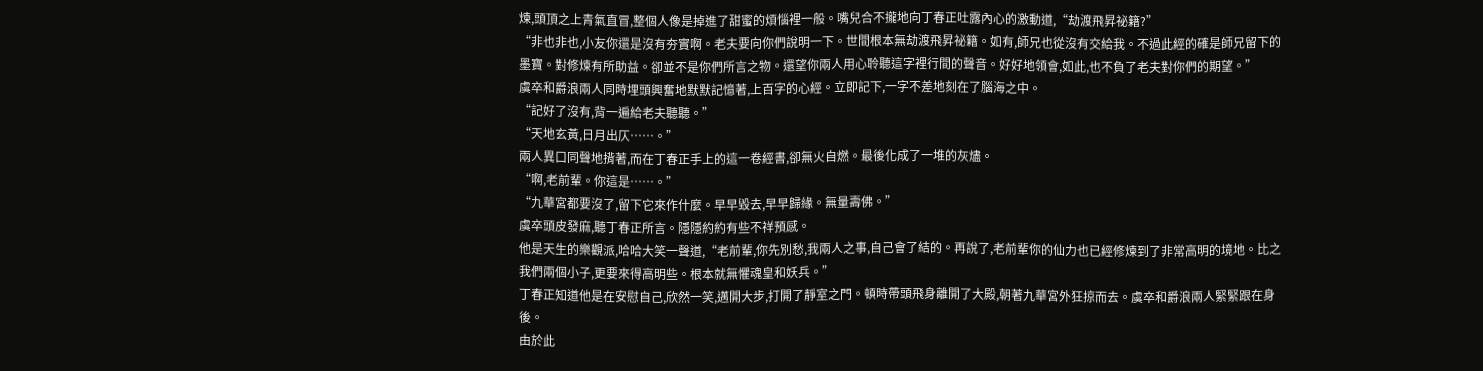煉,頭頂之上青氣直冒,整個人像是掉進了甜蜜的煩惱裡一般。嘴兒合不攏地向丁春正吐露內心的激動道,“劫渡飛昇祕籍?”
“非也非也,小友你還是沒有夯實啊。老夫要向你們說明一下。世間根本無劫渡飛昇祕籍。如有,師兄也從沒有交給我。不過此經的確是師兄留下的墨寶。對修煉有所助益。卻並不是你們所言之物。還望你兩人用心聆聽這字裡行間的聲音。好好地領會,如此,也不負了老夫對你們的期望。”
虞卒和爵浪兩人同時埋頭興奮地默默記憶著,上百字的心經。立即記下,一字不差地刻在了腦海之中。
“記好了沒有,背一遍給老夫聽聽。”
“天地玄黃,日月出仄……。”
兩人異口同聲地揹著,而在丁春正手上的這一卷經書,卻無火自燃。最後化成了一堆的灰燼。
“啊,老前輩。你這是……。”
“九華宮都要沒了,留下它來作什麼。早早毀去,早早歸緣。無量壽佛。”
虞卒頭皮發麻,聽丁春正所言。隱隱約約有些不祥預感。
他是天生的樂觀派,哈哈大笑一聲道,“老前輩,你先別愁,我兩人之事,自己會了結的。再說了,老前輩你的仙力也已經修煉到了非常高明的境地。比之我們兩個小子,更要來得高明些。根本就無懼魂皇和妖兵。”
丁春正知道他是在安慰自己,欣然一笑,邁開大步,打開了靜室之門。頓時帶頭飛身離開了大殿,朝著九華宮外狂掠而去。虞卒和爵浪兩人緊緊跟在身後。
由於此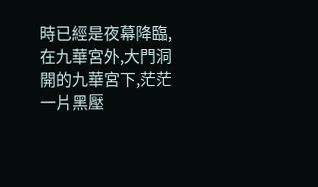時已經是夜幕降臨,在九華宮外,大門洞開的九華宮下,茫茫一片黑壓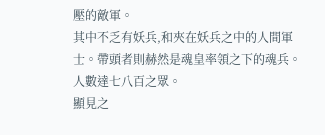壓的敵軍。
其中不乏有妖兵,和夾在妖兵之中的人間軍士。帶頭者則赫然是魂皇率領之下的魂兵。人數達七八百之眾。
顯見之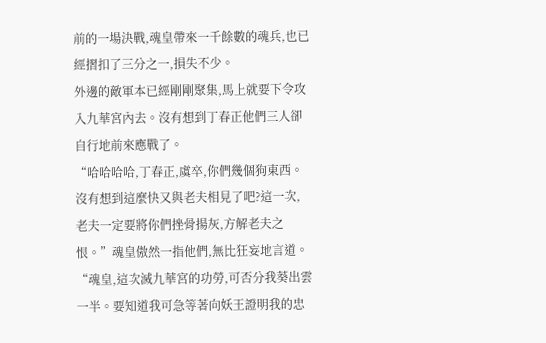前的一場決戰,魂皇帶來一千餘數的魂兵,也已經摺扣了三分之一,損失不少。
外邊的敵軍本已經剛剛聚集,馬上就要下令攻入九華宮內去。沒有想到丁春正他們三人卻自行地前來應戰了。
“哈哈哈哈,丁春正,虞卒,你們幾個狗東西。沒有想到這麼快又與老夫相見了吧?這一次,老夫一定要將你們挫骨揚灰,方解老夫之恨。”魂皇傲然一指他們,無比狂妄地言道。
“魂皇,這次滅九華宮的功勞,可否分我葵出雲一半。要知道我可急等著向妖王證明我的忠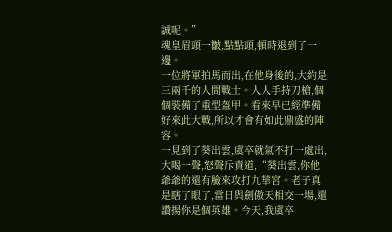誠呢。”
魂皇眉頭一皺,點點頭,頓時退到了一邊。
一位將軍拍馬而出,在他身後的,大約是三兩千的人間戰士。人人手持刀槍,個個裝備了重型盔甲。看來早已經準備好來此大戰,所以才會有如此鼎盛的陣容。
一見到了葵出雲,虞卒就氣不打一處出,大喝一聲,怒聲斥責道,“葵出雲,你他爺爺的還有臉來攻打九華宮。老子真是瞎了眼了,當日與劍傲天相交一場,還讚揚你是個英雄。今天,我虞卒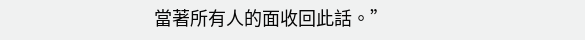當著所有人的面收回此話。”